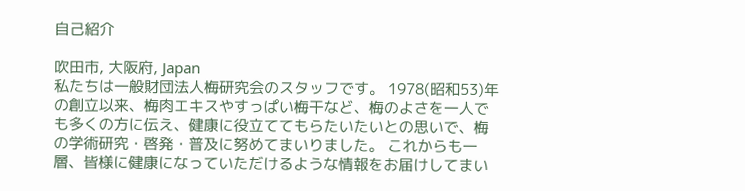自己紹介

吹田市, 大阪府, Japan
私たちは一般財団法人梅研究会のスタッフです。 1978(昭和53)年の創立以来、梅肉エキスやすっぱい梅干など、梅のよさを一人でも多くの方に伝え、健康に役立ててもらたいたいとの思いで、梅の学術研究・啓発・普及に努めてまいりました。 これからも一層、皆様に健康になっていただけるような情報をお届けしてまい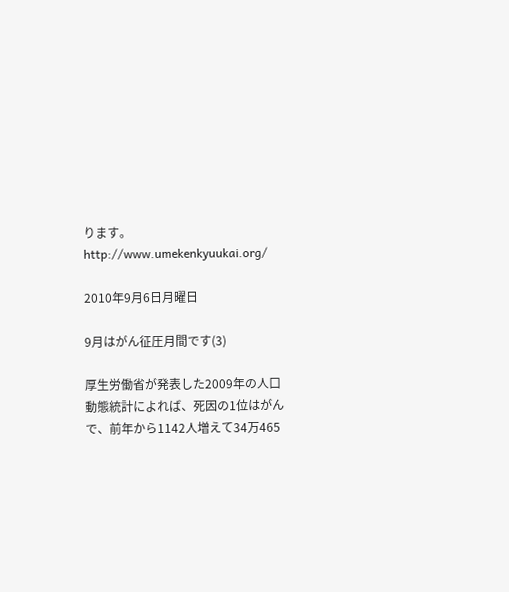ります。 http://www.umekenkyuukai.org/

2010年9月6日月曜日

9月はがん征圧月間です(3)

厚生労働省が発表した2009年の人口動態統計によれば、死因の1位はがんで、前年から1142人増えて34万465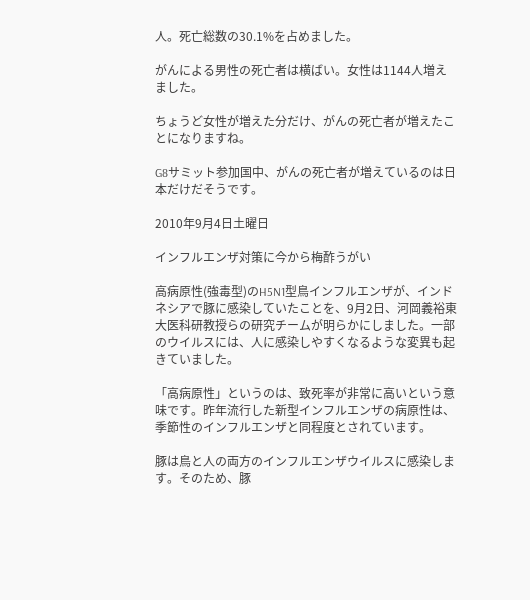人。死亡総数の30.1%を占めました。

がんによる男性の死亡者は横ばい。女性は1144人増えました。

ちょうど女性が増えた分だけ、がんの死亡者が増えたことになりますね。

G8サミット参加国中、がんの死亡者が増えているのは日本だけだそうです。

2010年9月4日土曜日

インフルエンザ対策に今から梅酢うがい

高病原性(強毒型)のH5N1型鳥インフルエンザが、インドネシアで豚に感染していたことを、9月2日、河岡義裕東大医科研教授らの研究チームが明らかにしました。一部のウイルスには、人に感染しやすくなるような変異も起きていました。

「高病原性」というのは、致死率が非常に高いという意味です。昨年流行した新型インフルエンザの病原性は、季節性のインフルエンザと同程度とされています。

豚は鳥と人の両方のインフルエンザウイルスに感染します。そのため、豚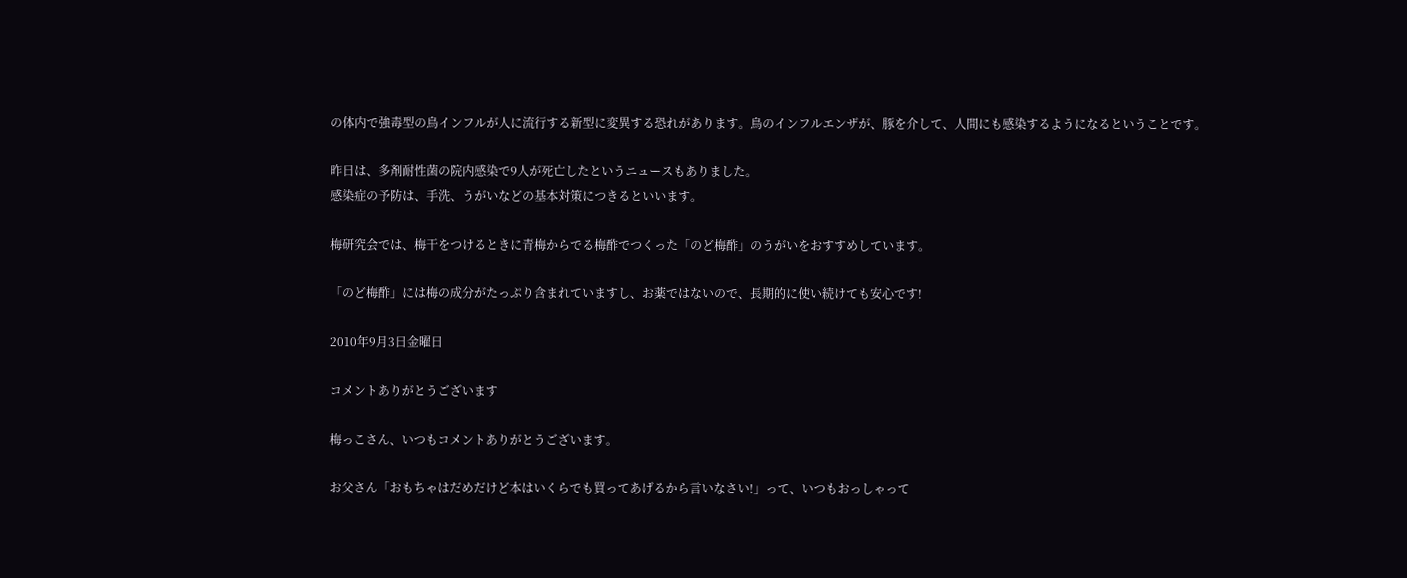の体内で強毒型の鳥インフルが人に流行する新型に変異する恐れがあります。鳥のインフルエンザが、豚を介して、人間にも感染するようになるということです。

昨日は、多剤耐性菌の院内感染で9人が死亡したというニュースもありました。
感染症の予防は、手洗、うがいなどの基本対策につきるといいます。

梅研究会では、梅干をつけるときに青梅からでる梅酢でつくった「のど梅酢」のうがいをおすすめしています。

「のど梅酢」には梅の成分がたっぷり含まれていますし、お薬ではないので、長期的に使い続けても安心です!

2010年9月3日金曜日

コメントありがとうございます

梅っこさん、いつもコメントありがとうございます。

お父さん「おもちゃはだめだけど本はいくらでも買ってあげるから言いなさい!」って、いつもおっしゃって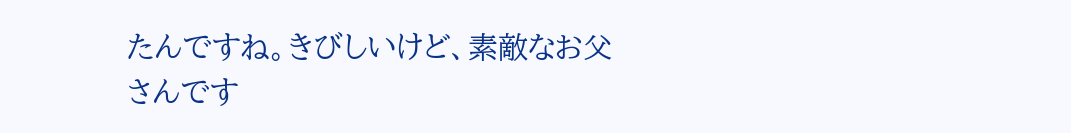たんですね。きびしいけど、素敵なお父さんです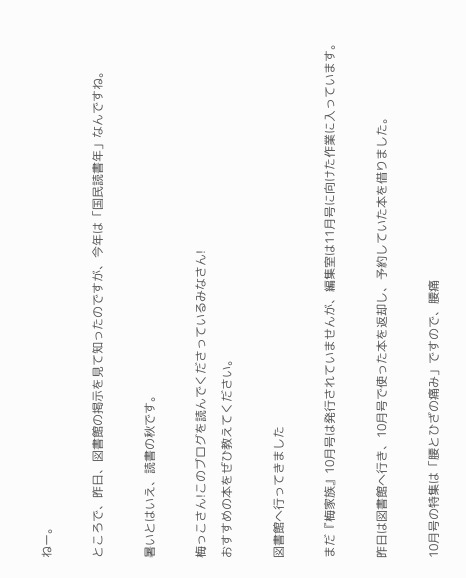ねー。

ところで、昨日、図書館の掲示を見て知ったのですが、今年は「国民読書年」なんですね。

暑いとはいえ、読書の秋です。

梅っこさん!このブログを読んでくださっているみなさん!
おすすめの本をぜひ教えてください。

図書館へ行ってきました

まだ『梅家族』10月号は発行されていませんが、編集室は11月号に向けた作業に入っています。

昨日は図書館へ行き、10月号で使った本を返却し、予約していた本を借りました。

10月号の特集は「腰とひざの痛み」ですので、腰痛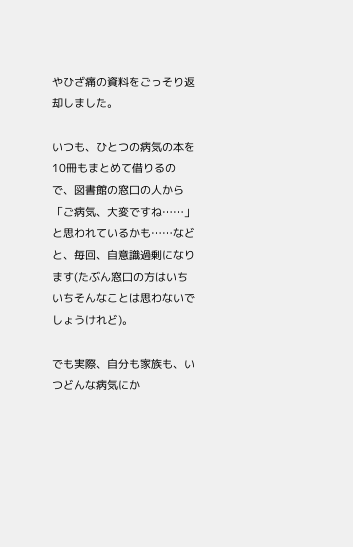やひざ痛の資料をごっそり返却しました。

いつも、ひとつの病気の本を10冊もまとめて借りるので、図書館の窓口の人から「ご病気、大変ですね……」と思われているかも……などと、毎回、自意識過剰になります(たぶん窓口の方はいちいちそんなことは思わないでしょうけれど)。

でも実際、自分も家族も、いつどんな病気にか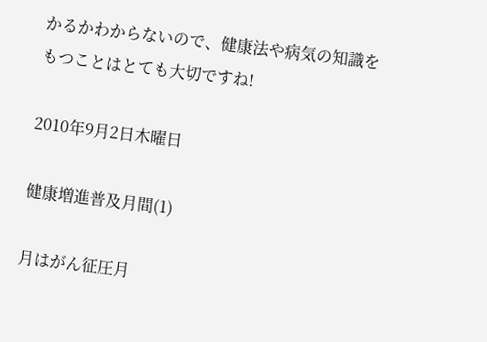かるかわからないので、健康法や病気の知識をもつことはとても大切ですね!

2010年9月2日木曜日

健康増進普及月間(1)

月はがん征圧月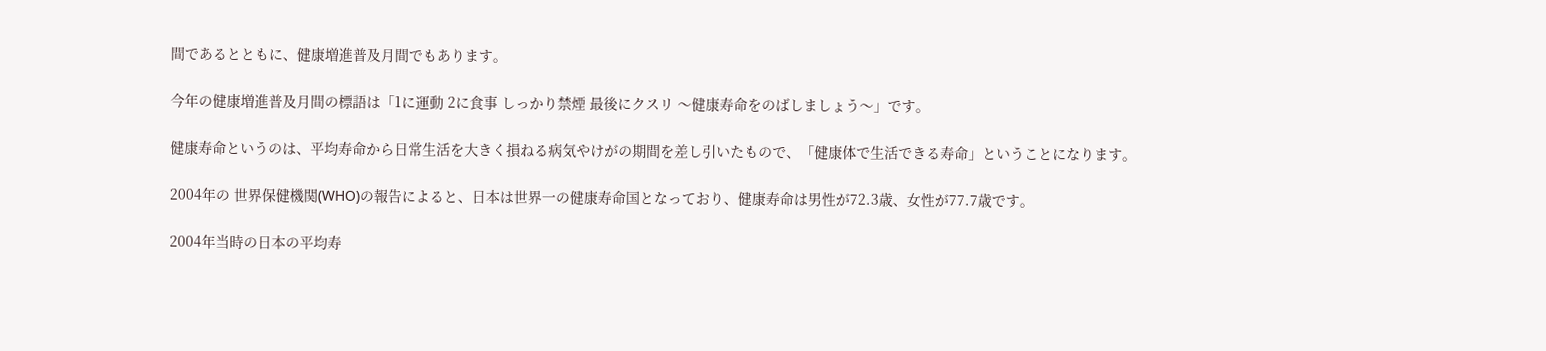間であるとともに、健康増進普及月間でもあります。

今年の健康増進普及月間の標語は「1に運動 2に食事 しっかり禁煙 最後にクスリ 〜健康寿命をのばしましょう〜」です。

健康寿命というのは、平均寿命から日常生活を大きく損ねる病気やけがの期間を差し引いたもので、「健康体で生活できる寿命」ということになります。

2004年の 世界保健機関(WHO)の報告によると、日本は世界一の健康寿命国となっており、健康寿命は男性が72.3歳、女性が77.7歳です。

2004年当時の日本の平均寿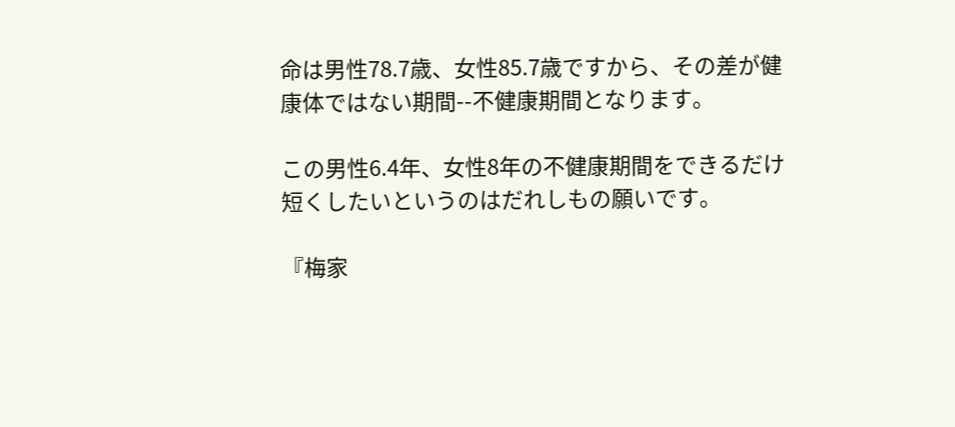命は男性78.7歳、女性85.7歳ですから、その差が健康体ではない期間--不健康期間となります。

この男性6.4年、女性8年の不健康期間をできるだけ短くしたいというのはだれしもの願いです。

『梅家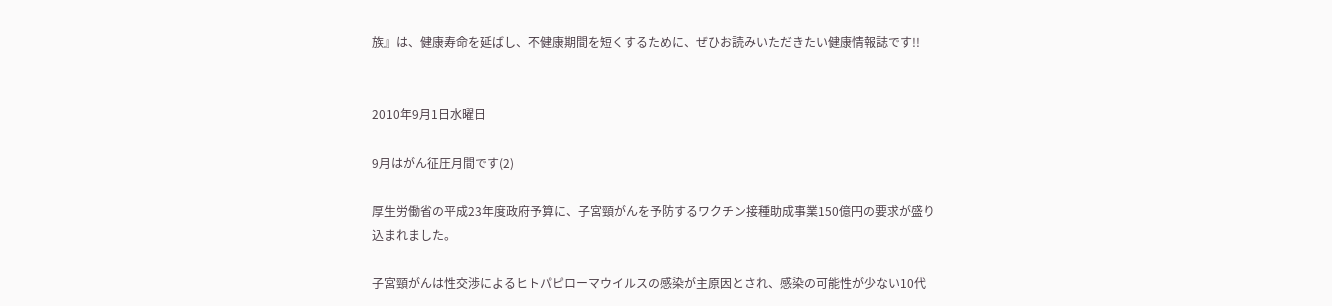族』は、健康寿命を延ばし、不健康期間を短くするために、ぜひお読みいただきたい健康情報誌です!!


2010年9月1日水曜日

9月はがん征圧月間です(2)

厚生労働省の平成23年度政府予算に、子宮頸がんを予防するワクチン接種助成事業150億円の要求が盛り込まれました。

子宮頸がんは性交渉によるヒトパピローマウイルスの感染が主原因とされ、感染の可能性が少ない10代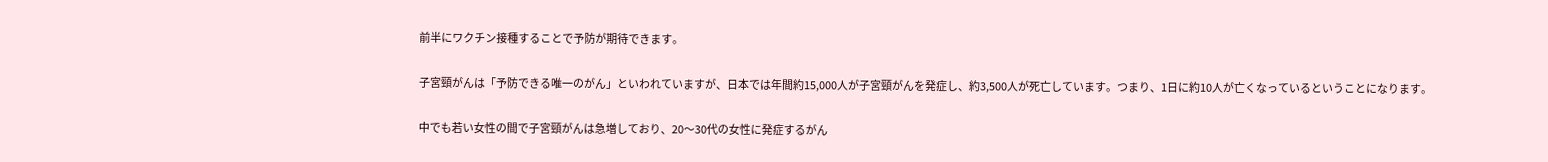前半にワクチン接種することで予防が期待できます。

子宮頸がんは「予防できる唯一のがん」といわれていますが、日本では年間約15,000人が子宮頸がんを発症し、約3,500人が死亡しています。つまり、1日に約10人が亡くなっているということになります。

中でも若い女性の間で子宮頸がんは急増しており、20〜30代の女性に発症するがん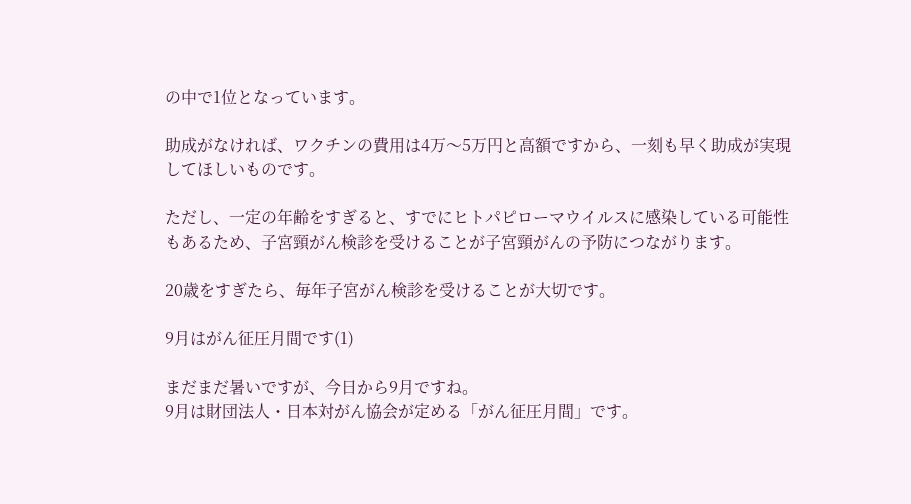の中で1位となっています。

助成がなければ、ワクチンの費用は4万〜5万円と高額ですから、一刻も早く助成が実現してほしいものです。

ただし、一定の年齢をすぎると、すでにヒトパピローマウイルスに感染している可能性もあるため、子宮頸がん検診を受けることが子宮頸がんの予防につながります。

20歳をすぎたら、毎年子宮がん検診を受けることが大切です。

9月はがん征圧月間です(1)

まだまだ暑いですが、今日から9月ですね。
9月は財団法人・日本対がん協会が定める「がん征圧月間」です。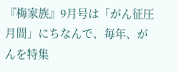『梅家族』9月号は「がん征圧月間」にちなんで、毎年、がんを特集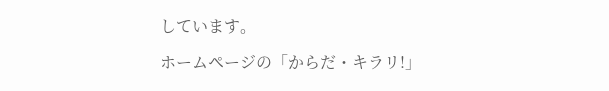しています。

ホームページの「からだ・キラリ!」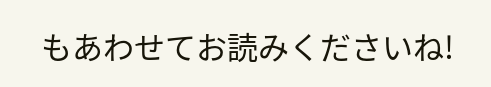もあわせてお読みくださいね!